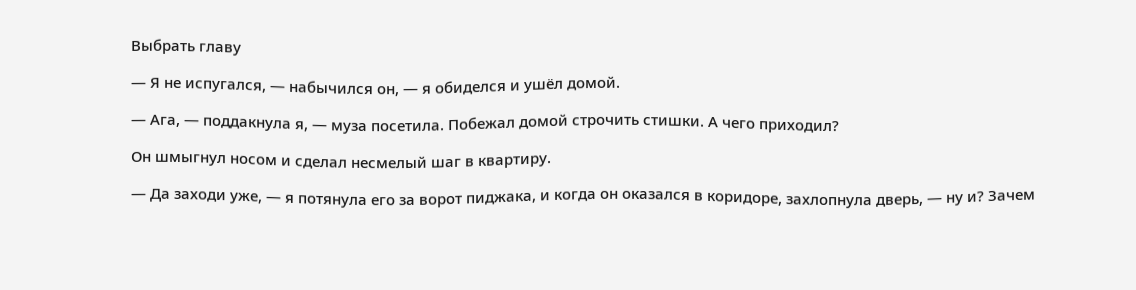Выбрать главу

— Я не испугался, — набычился он, — я обиделся и ушёл домой.

— Ага, — поддакнула я, — муза посетила. Побежал домой строчить стишки. А чего приходил?

Он шмыгнул носом и сделал несмелый шаг в квартиру.

— Да заходи уже, — я потянула его за ворот пиджака, и когда он оказался в коридоре, захлопнула дверь, — ну и? Зачем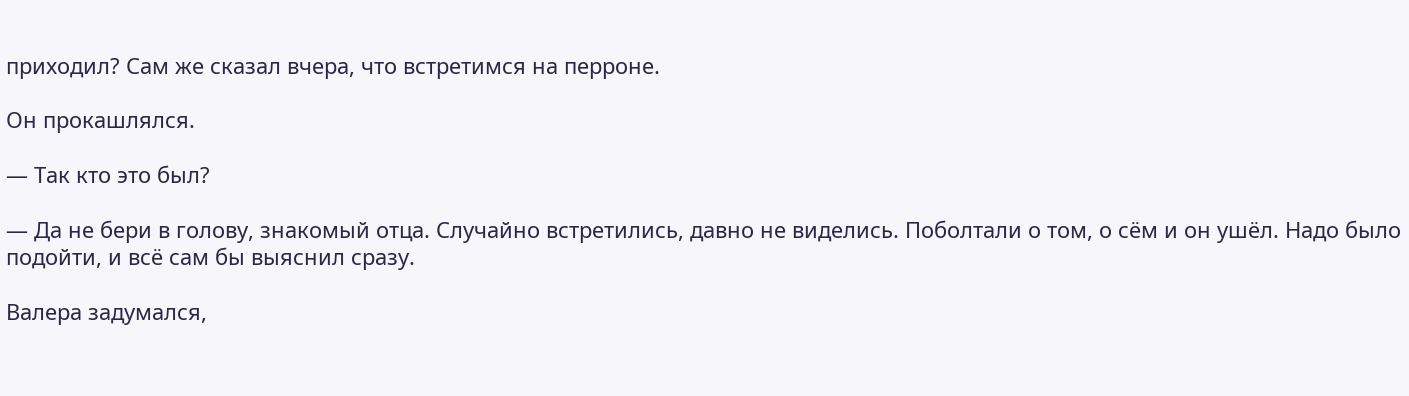приходил? Сам же сказал вчера, что встретимся на перроне.

Он прокашлялся.

— Так кто это был?

— Да не бери в голову, знакомый отца. Случайно встретились, давно не виделись. Поболтали о том, о сём и он ушёл. Надо было подойти, и всё сам бы выяснил сразу.

Валера задумался,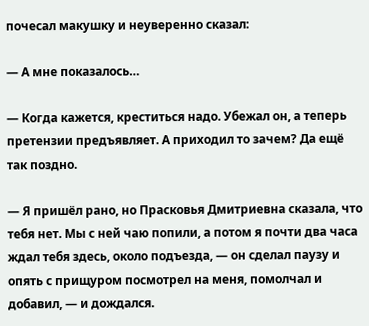почесал макушку и неуверенно сказал:

— А мне показалось…

— Когда кажется, креститься надо. Убежал он, а теперь претензии предъявляет. А приходил то зачем? Да ещё так поздно.

— Я пришёл рано, но Прасковья Дмитриевна сказала, что тебя нет. Мы с ней чаю попили, а потом я почти два часа ждал тебя здесь, около подъезда, — он сделал паузу и опять с прищуром посмотрел на меня, помолчал и добавил, — и дождался.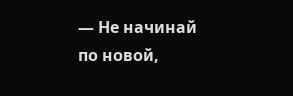— Не начинай по новой,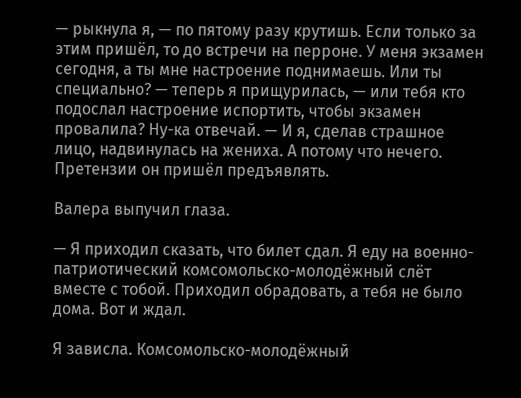— рыкнула я, — по пятому разу крутишь. Если только за этим пришёл, то до встречи на перроне. У меня экзамен сегодня, а ты мне настроение поднимаешь. Или ты специально? — теперь я прищурилась, — или тебя кто подослал настроение испортить, чтобы экзамен провалила? Ну-ка отвечай. — И я, сделав страшное лицо, надвинулась на жениха. А потому что нечего. Претензии он пришёл предъявлять.

Валера выпучил глаза.

— Я приходил сказать, что билет сдал. Я еду на военно-патриотический комсомольско-молодёжный слёт вместе с тобой. Приходил обрадовать, а тебя не было дома. Вот и ждал.

Я зависла. Комсомольско-молодёжный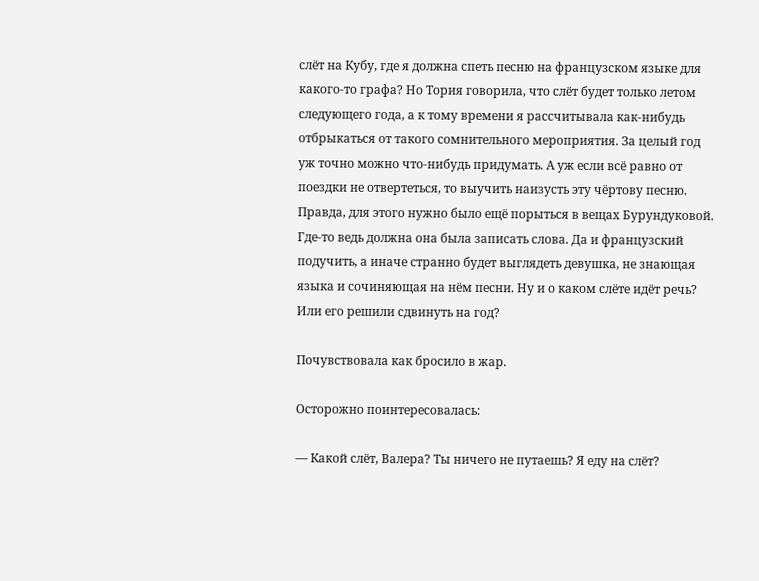слёт на Кубу, где я должна спеть песню на французском языке для какого-то графа? Но Тория говорила, что слёт будет только летом следующего года, а к тому времени я рассчитывала как-нибудь отбрыкаться от такого сомнительного мероприятия. За целый год уж точно можно что-нибудь придумать. А уж если всё равно от поездки не отвертеться, то выучить наизусть эту чёртову песню. Правда, для этого нужно было ещё порыться в вещах Бурундуковой. Где-то ведь должна она была записать слова. Да и французский подучить, а иначе странно будет выглядеть девушка, не знающая языка и сочиняющая на нём песни. Ну и о каком слёте идёт речь? Или его решили сдвинуть на год?

Почувствовала как бросило в жар.

Осторожно поинтересовалась:

— Какой слёт, Валера? Ты ничего не путаешь? Я еду на слёт?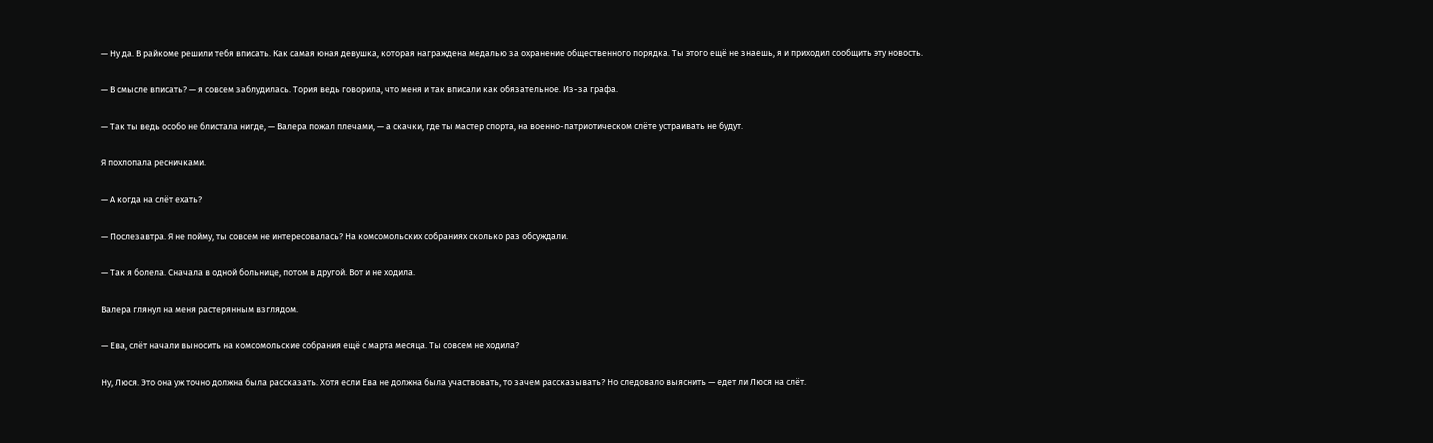— Ну да. В райкоме решили тебя вписать. Как самая юная девушка, которая награждена медалью за охранение общественного порядка. Ты этого ещё не знаешь, я и приходил сообщить эту новость.

— В смысле вписать? — я совсем заблудилась. Тория ведь говорила, что меня и так вписали как обязательное. Из-за графа.

— Так ты ведь особо не блистала нигде, — Валера пожал плечами, — а скачки, где ты мастер спорта, на военно-патриотическом слёте устраивать не будут.

Я похлопала ресничками.

— А когда на слёт ехать?

— Послезавтра. Я не пойму, ты совсем не интересовалась? На комсомольских собраниях сколько раз обсуждали.

— Так я болела. Сначала в одной больнице, потом в другой. Вот и не ходила.

Валера глянул на меня растерянным взглядом.

— Ева, слёт начали выносить на комсомольские собрания ещё с марта месяца. Ты совсем не ходила?

Ну, Люся. Это она уж точно должна была рассказать. Хотя если Ева не должна была участвовать, то зачем рассказывать? Но следовало выяснить — едет ли Люся на слёт.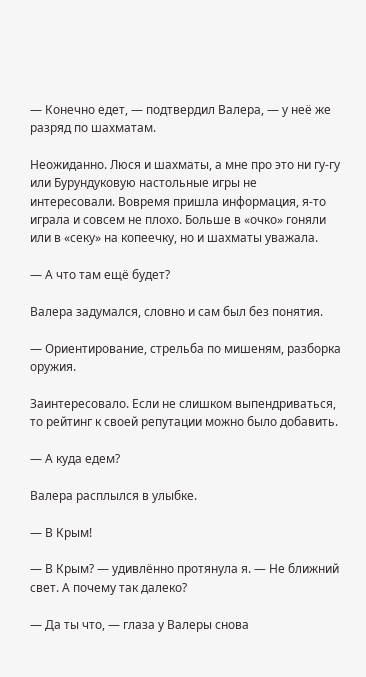— Конечно едет, — подтвердил Валера, — у неё же разряд по шахматам.

Неожиданно. Люся и шахматы, а мне про это ни гу-гу или Бурундуковую настольные игры не интересовали. Вовремя пришла информация, я-то играла и совсем не плохо. Больше в «очко» гоняли или в «секу» на копеечку, но и шахматы уважала.

— А что там ещё будет?

Валера задумался, словно и сам был без понятия.

— Ориентирование, стрельба по мишеням, разборка оружия.

Заинтересовало. Если не слишком выпендриваться, то рейтинг к своей репутации можно было добавить.

— А куда едем?

Валера расплылся в улыбке.

— В Крым!

— В Крым? — удивлённо протянула я. — Не ближний свет. А почему так далеко?

— Да ты что, — глаза у Валеры снова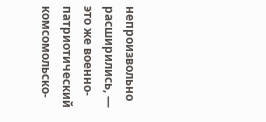непроизвольно расширились, — это же военно-патриотический комсомольско-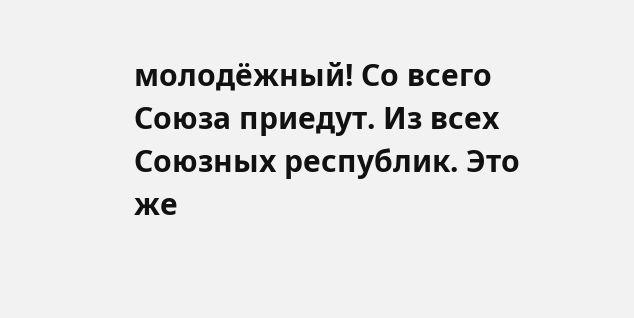молодёжный! Со всего Союза приедут. Из всех Союзных республик. Это же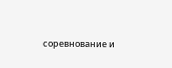соревнование и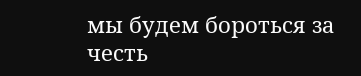мы будем бороться за честь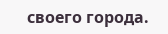своего города.